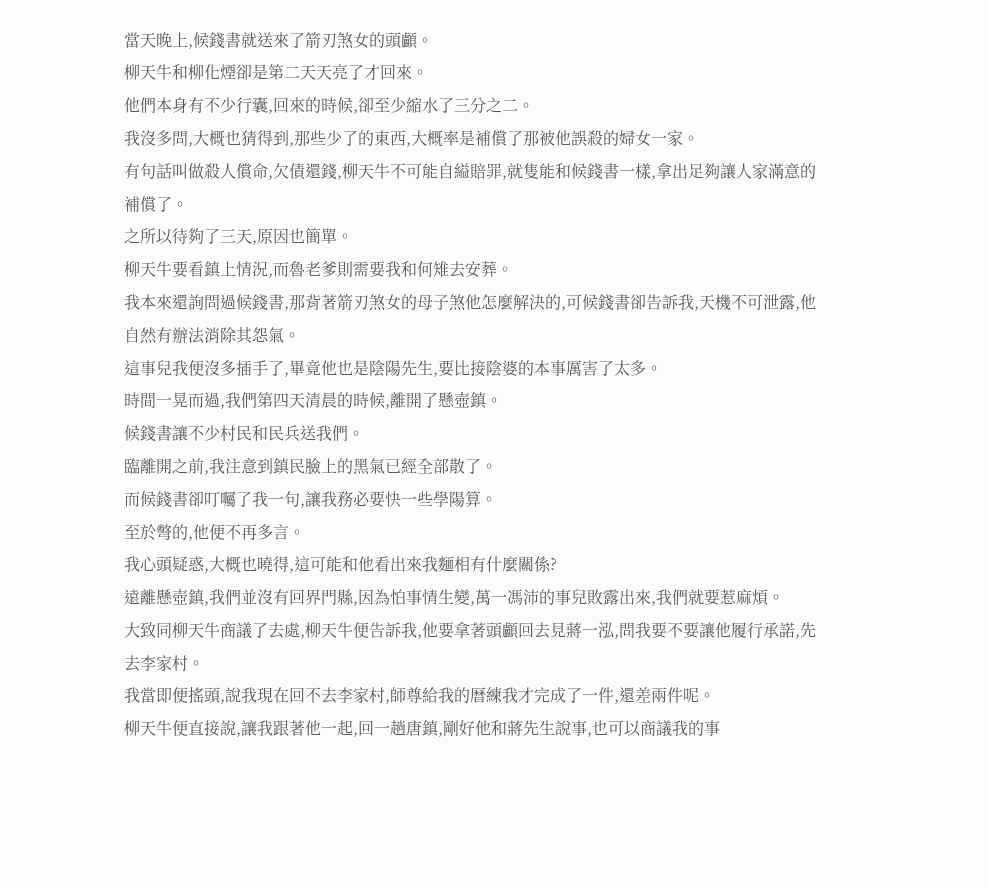當天晚上,候錢書就送來了箭刃煞女的頭顱。
柳天牛和柳化煙卻是第二天天亮了才回來。
他們本身有不少行囊,回來的時候,卻至少縮水了三分之二。
我沒多問,大概也猜得到,那些少了的東西,大概率是補償了那被他誤殺的婦女一家。
有句話叫做殺人償命,欠債還錢,柳天牛不可能自縊賠罪,就隻能和候錢書一樣,拿出足夠讓人家滿意的補償了。
之所以待夠了三天,原因也簡單。
柳天牛要看鎮上情況,而魯老爹則需要我和何雉去安葬。
我本來還詢問過候錢書,那背著箭刃煞女的母子煞他怎麼解決的,可候錢書卻告訴我,天機不可泄露,他自然有辦法消除其怨氣。
這事兒我便沒多插手了,畢竟他也是陰陽先生,要比接陰婆的本事厲害了太多。
時間一晃而過,我們第四天清晨的時候,離開了懸壺鎮。
候錢書讓不少村民和民兵送我們。
臨離開之前,我注意到鎮民臉上的黑氣已經全部散了。
而候錢書卻叮囑了我一句,讓我務必要快一些學陽算。
至於彆的,他便不再多言。
我心頭疑惑,大概也曉得,這可能和他看出來我麵相有什麼關係?
遠離懸壺鎮,我們並沒有回界門縣,因為怕事情生變,萬一馮沛的事兒敗露出來,我們就要惹麻煩。
大致同柳天牛商議了去處,柳天牛便告訴我,他要拿著頭顱回去見蔣一泓,問我要不要讓他履行承諾,先去李家村。
我當即便搖頭,說我現在回不去李家村,師尊給我的曆練我才完成了一件,還差兩件呢。
柳天牛便直接說,讓我跟著他一起,回一趟唐鎮,剛好他和蔣先生說事,也可以商議我的事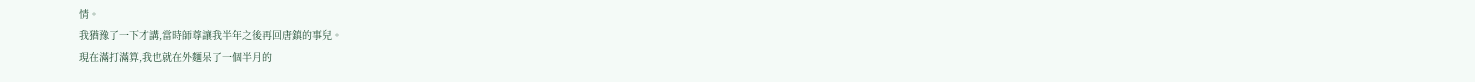情。
我猶豫了一下才講,當時師尊讓我半年之後再回唐鎮的事兒。
現在滿打滿算,我也就在外麵呆了一個半月的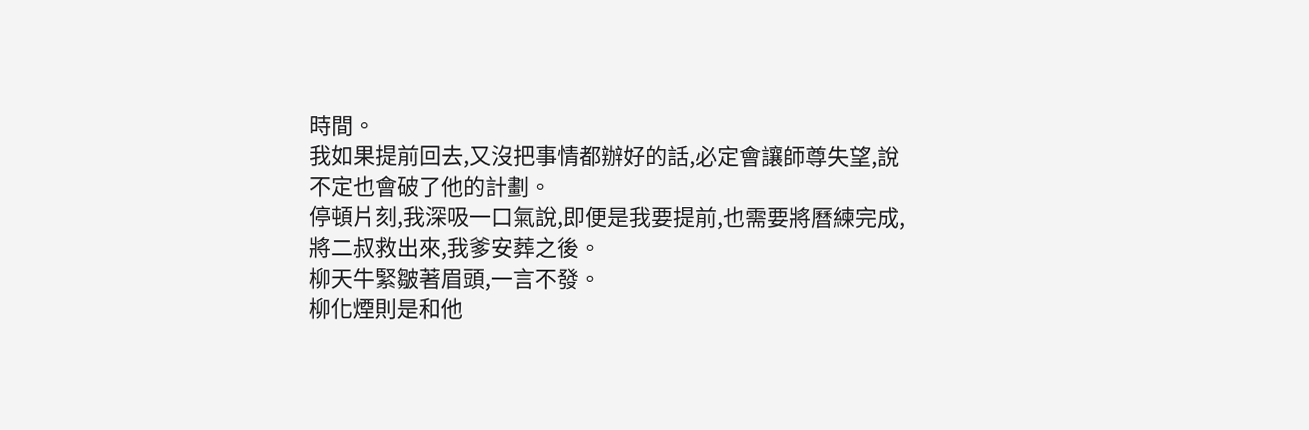時間。
我如果提前回去,又沒把事情都辦好的話,必定會讓師尊失望,說不定也會破了他的計劃。
停頓片刻,我深吸一口氣說,即便是我要提前,也需要將曆練完成,將二叔救出來,我爹安葬之後。
柳天牛緊皺著眉頭,一言不發。
柳化煙則是和他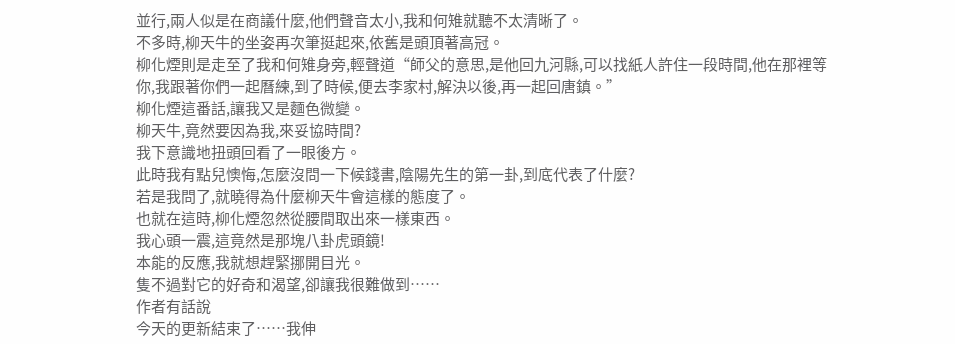並行,兩人似是在商議什麼,他們聲音太小,我和何雉就聽不太清晰了。
不多時,柳天牛的坐姿再次筆挺起來,依舊是頭頂著高冠。
柳化煙則是走至了我和何雉身旁,輕聲道“師父的意思,是他回九河縣,可以找紙人許住一段時間,他在那裡等你,我跟著你們一起曆練,到了時候,便去李家村,解決以後,再一起回唐鎮。”
柳化煙這番話,讓我又是麵色微變。
柳天牛,竟然要因為我,來妥協時間?
我下意識地扭頭回看了一眼後方。
此時我有點兒懊悔,怎麼沒問一下候錢書,陰陽先生的第一卦,到底代表了什麼?
若是我問了,就曉得為什麼柳天牛會這樣的態度了。
也就在這時,柳化煙忽然從腰間取出來一樣東西。
我心頭一震,這竟然是那塊八卦虎頭鏡!
本能的反應,我就想趕緊挪開目光。
隻不過對它的好奇和渴望,卻讓我很難做到……
作者有話說
今天的更新結束了……我伸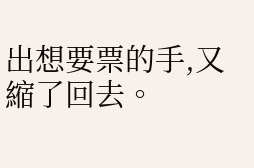出想要票的手,又縮了回去。